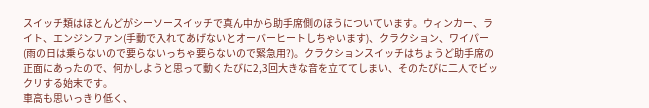スイッチ類はほとんどがシーソースイッチで真ん中から助手席側のほうについています。ウィンカー、ライト、エンジンファン(手動で入れてあげないとオーバーヒートしちゃいます)、クラクション、ワイパー(雨の日は乗らないので要らないっちゃ要らないので緊急用?)。クラクションスイッチはちょうど助手席の正面にあったので、何かしようと思って動くたびに2,3回大きな音を立ててしまい、そのたびに二人でビックリする始末です。
車高も思いっきり低く、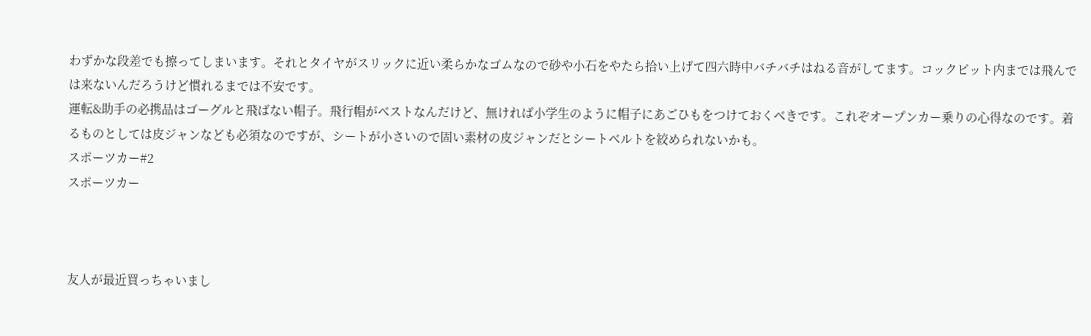わずかな段差でも擦ってしまいます。それとタイヤがスリックに近い柔らかなゴムなので砂や小石をやたら拾い上げて四六時中バチバチはねる音がしてます。コックピット内までは飛んでは来ないんだろうけど慣れるまでは不安です。
運転&助手の必携品はゴーグルと飛ばない帽子。飛行帽がベストなんだけど、無ければ小学生のように帽子にあごひもをつけておくべきです。これぞオープンカー乗りの心得なのです。着るものとしては皮ジャンなども必須なのですが、シートが小さいので固い素材の皮ジャンだとシートベルトを絞められないかも。
スポーツカー#2
スポーツカー



友人が最近買っちゃいまし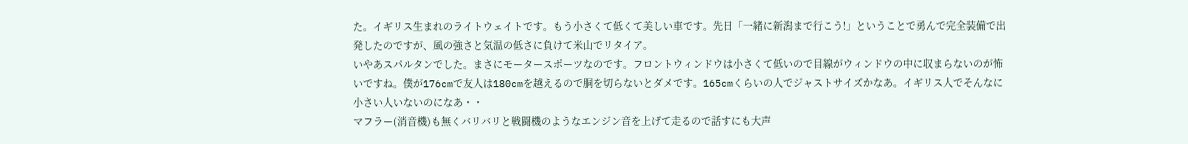た。イギリス生まれのライトウェイトです。もう小さくて低くて美しい車です。先日「一緒に新潟まで行こう!」ということで勇んで完全装備で出発したのですが、風の強さと気温の低さに負けて米山でリタイア。
いやあスパルタンでした。まさにモータースポーツなのです。フロントウィンドウは小さくて低いので目線がウィンドウの中に収まらないのが怖いですね。僕が176cmで友人は180cmを越えるので胴を切らないとダメです。165cmくらいの人でジャストサイズかなあ。イギリス人でそんなに小さい人いないのになあ・・
マフラー(消音機)も無くバリバリと戦闘機のようなエンジン音を上げて走るので話すにも大声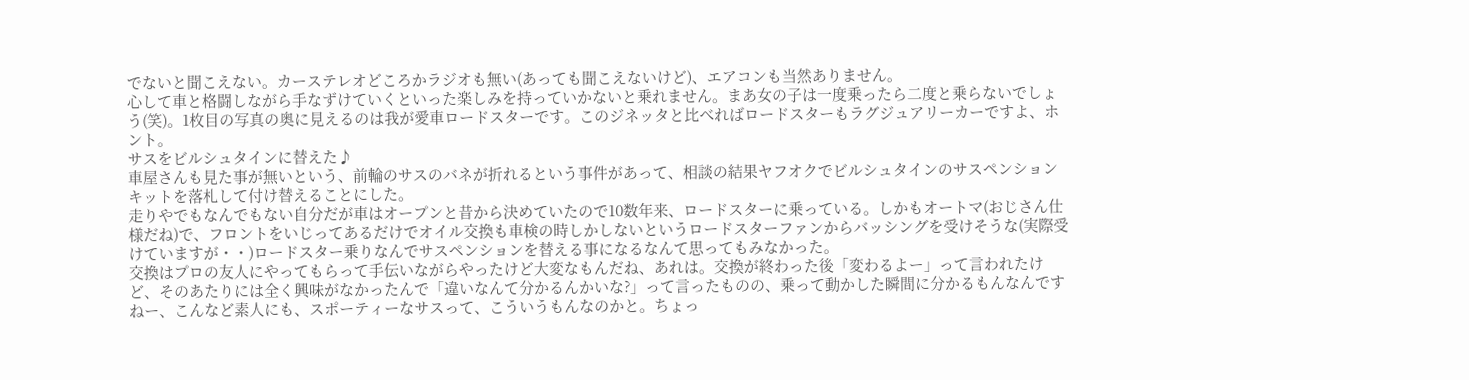でないと聞こえない。カーステレオどころかラジオも無い(あっても聞こえないけど)、エアコンも当然ありません。
心して車と格闘しながら手なずけていくといった楽しみを持っていかないと乗れません。まあ女の子は一度乗ったら二度と乗らないでしょう(笑)。1枚目の写真の奥に見えるのは我が愛車ロードスターです。このジネッタと比べればロードスターもラグジュアリーカーですよ、ホント。
サスをビルシュタインに替えた♪
車屋さんも見た事が無いという、前輪のサスのバネが折れるという事件があって、相談の結果ヤフオクでビルシュタインのサスペンションキットを落札して付け替えることにした。
走りやでもなんでもない自分だが車はオープンと昔から決めていたので10数年来、ロードスターに乗っている。しかもオートマ(おじさん仕様だね)で、フロントをいじってあるだけでオイル交換も車検の時しかしないというロードスターファンからバッシングを受けそうな(実際受けていますが・・)ロードスター乗りなんでサスペンションを替える事になるなんて思ってもみなかった。
交換はプロの友人にやってもらって手伝いながらやったけど大変なもんだね、あれは。交換が終わった後「変わるよー」って言われたけど、そのあたりには全く興味がなかったんで「違いなんて分かるんかいな?」って言ったものの、乗って動かした瞬間に分かるもんなんですねー、こんなど素人にも、スポーティーなサスって、こういうもんなのかと。ちょっ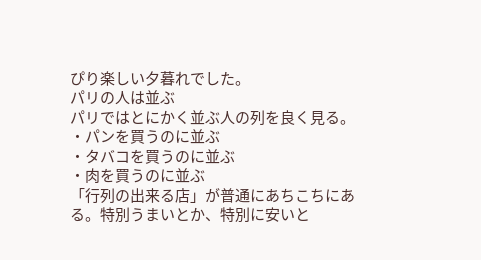ぴり楽しい夕暮れでした。
パリの人は並ぶ
パリではとにかく並ぶ人の列を良く見る。
・パンを買うのに並ぶ
・タバコを買うのに並ぶ
・肉を買うのに並ぶ
「行列の出来る店」が普通にあちこちにある。特別うまいとか、特別に安いと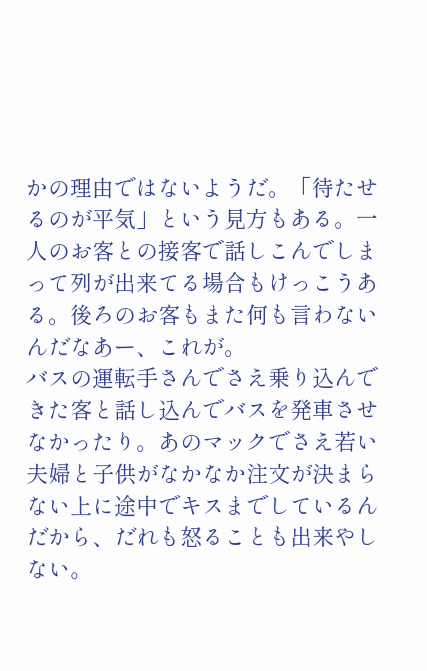かの理由ではないようだ。「待たせるのが平気」という見方もある。一人のお客との接客で話しこんでしまって列が出来てる場合もけっこうある。後ろのお客もまた何も言わないんだなあー、これが。
バスの運転手さんでさえ乗り込んできた客と話し込んでバスを発車させなかったり。あのマックでさえ若い夫婦と子供がなかなか注文が決まらない上に途中でキスまでしているんだから、だれも怒ることも出来やしない。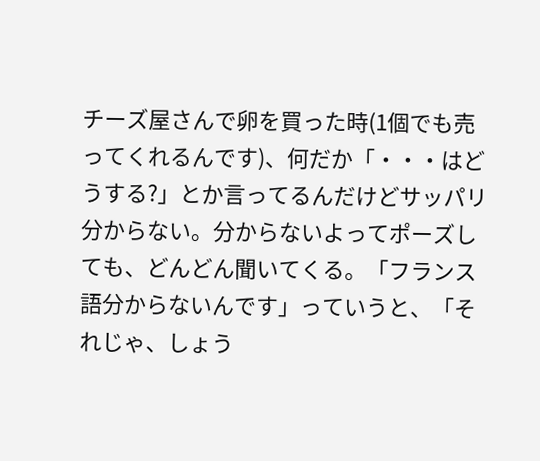チーズ屋さんで卵を買った時(1個でも売ってくれるんです)、何だか「・・・はどうする?」とか言ってるんだけどサッパリ分からない。分からないよってポーズしても、どんどん聞いてくる。「フランス語分からないんです」っていうと、「それじゃ、しょう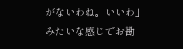がないわね。いいわ」みたいな感じでお勘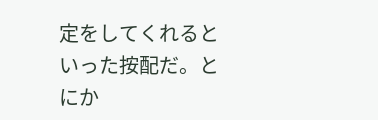定をしてくれるといった按配だ。とにか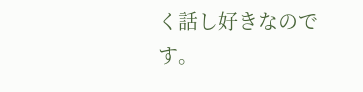く話し好きなのです。